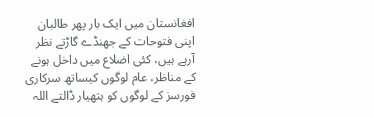افغانستان میں ایک بار پھر طالبان اپنی فتوحات کے جھنڈے گاڑتے نظر آرہے ہیں، کئی اضلاع میں داخل ہونے کے مناظر، عام لوگوں کیساتھ سرکاری فورسز کے لوگوں کو ہتھیار ڈالتے اللہ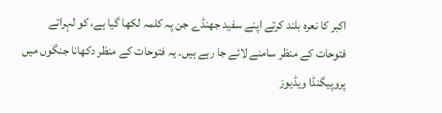اکبر کا نعرہ بلند کرتے اپنے سفید جھنڈے جن پہ کلمہ لکھا گیا ہے، کو لہراتے فتوحات کے منظر سامنے لائے جا رہے ہیں۔ یہ فتوحات کے منظر دکھانا جنگوں میں پروپیگنڈا ویڈیوز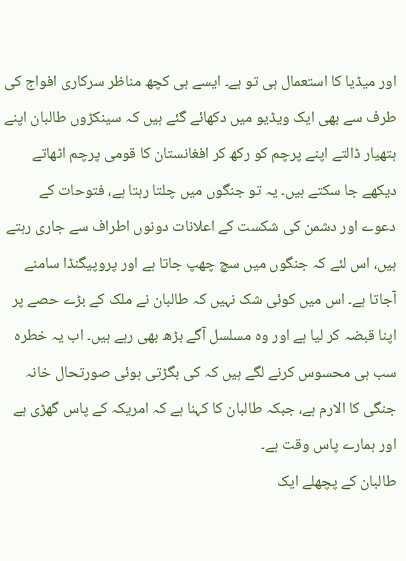اور میڈیا کا استعمال ہی تو ہے۔ ایسے ہی کچھ مناظر سرکاری افواج کی طرف سے بھی ایک ویڈیو میں دکھائے گئے ہیں کہ سینکڑوں طالبان اپنے ہتھیار ڈالتے اپنے پرچم کو رکھ کر افغانستان کا قومی پرچم اٹھاتے دیکھے جا سکتے ہیں۔ یہ تو جنگوں میں چلتا رہتا ہے، فتوحات کے دعوے اور دشمن کی شکست کے اعلانات دونوں اطراف سے جاری رہتے ہیں، اس لئے کہ جنگوں میں سچ چھپ جاتا ہے اور پروپیگنڈا سامنے آجاتا ہے۔ اس میں کوئی شک نہیں کہ طالبان نے ملک کے بڑے حصے پر اپنا قبضہ کر لیا ہے اور وہ مسلسل آگے بڑھ بھی رہے ہیں۔ اب یہ خطرہ سب ہی محسوس کرنے لگے ہیں کہ کی بگڑتی ہوئی صورتحال خانہ جنگی کا الارم ہے، جبکہ طالبان کا کہنا ہے کہ امریکہ کے پاس گھڑی ہے اور ہمارے پاس وقت ہے۔
طالبان کے پچھلے ایک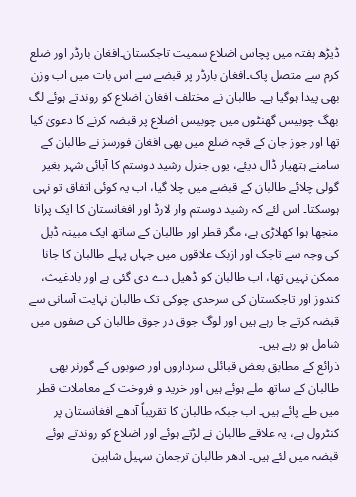ڈیڑھ ہفتہ میں پچاس اضلاع سمیت تاجکستان۔افغان بارڈر اور ضلع کرم سے متصل پاک۔افغان بارڈر پر قبضے سے اس بات میں اب وزن بھی پیدا ہوگیا ہے۔ طالبان نے مختلف افغان اضلاع کو روندتے ہوئے لگ بھگ چوبیس گھنٹوں میں چوبیس اضلاع پر قبضہ کرنے کا دعویٰ کیا تھا اور جوز جان کے قچہ ضلع میں بھی افغان فورسز نے طالبان کے سامنے ہتھیار ڈال دیئے، یوں جنرل رشید دوستم کا آبائی شہر بغیر گولی چلائے طالبان کے قبضے میں چلا گیا، اب یہ کوئی اتفاق تو نہی ہوسکتا۔ اس لئے کہ رشید دوستم وار لارڈ اور افغانستان کا ایک پرانا منجھا ہوا کھلاڑی ہے، مگر قطر اور طالبان کے ساتھ ایک مبینہ ڈیل کی وجہ سے تاجک اور ازبک علاقوں میں جہاں پہلے طالبان کا جانا ممکن نہیں تھا، اب طالبان کو ڈھیل دے دی گئی ہے اور بادغیث، کندوز اور تاجکستان کی سرحدی چوکی تک طالبان نہایت آسانی سے قبضہ کرتے جا رہے ہیں اور لوگ جوق در جوق طالبان کی صفوں میں شامل ہو رہے ہیں۔
ذرائع کے مطابق بعض قبائلی سرداروں اور صوبوں کے گورنر بھی طالبان کے ساتھ ملے ہوئے ہیں اور خرید و فروخت کے معاملات قطر میں طے پائے ہیں۔ اب جبکہ طالبان کا تقریباً آدھے افغانستان پر کنٹرول ہے، یہ علاقے طالبان نے لڑتے ہوئے اور اضلاع کو روندتے ہوئے قبضہ میں لئے ہیں۔ ادھر طالبان ترجمان سہیل شاہین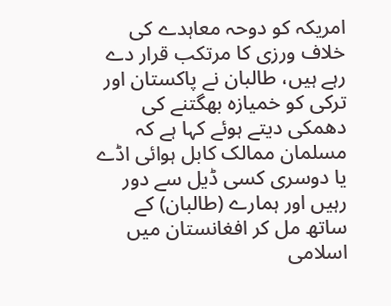امریکہ کو دوحہ معاہدے کی خلاف ورزی کا مرتکب قرار دے رہے ہیں، طالبان نے پاکستان اور ترکی کو خمیازہ بھگتنے کی دھمکی دیتے ہوئے کہا ہے کہ مسلمان ممالک کابل ہوائی اڈے یا دوسری کسی ڈیل سے دور رہیں اور ہمارے (طالبان) کے ساتھ مل کر افغانستان میں اسلامی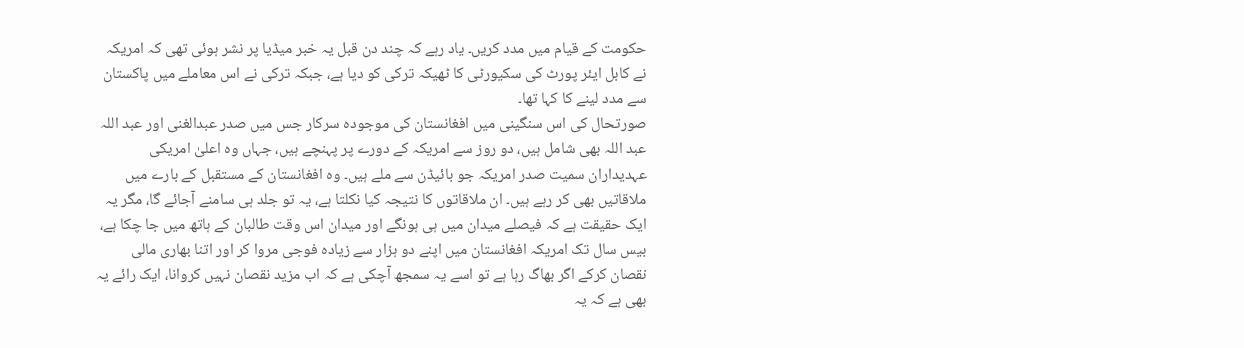حکومت کے قیام میں مدد کریں۔ یاد رہے کہ چند دن قبل یہ خبر میڈیا پر نشر ہوئی تھی کہ امریکہ نے کابل ایئر پورٹ کی سکیورٹی کا ٹھیکہ ترکی کو دیا ہے، جبکہ ترکی نے اس معاملے میں پاکستان سے مدد لینے کا کہا تھا۔
صورتحال کی اس سنگینی میں افغانستان کی موجودہ سرکار جس میں صدر عبدالغنی اور عبد اللہ عبد اللہ بھی شامل ہیں، دو روز سے امریکہ کے دورے پر پہنچے ہیں، جہاں وہ اعلیٰ امریکی عہدیداران سمیت صدر امریکہ جو بائیڈن سے ملے ہیں۔ وہ افغانستان کے مستقبل کے بارے میں ملاقاتیں بھی کر رہے ہیں۔ ان ملاقاتوں کا نتیجہ کیا نکلتا ہے، یہ تو جلد ہی سامنے آجائے گا، مگر یہ ایک حقیقت ہے کہ فیصلے میدان میں ہی ہونگے اور میدان اس وقت طالبان کے ہاتھ میں جا چکا ہے، بیس سال تک امریکہ افغانستان میں اپنے دو ہزار سے زیادہ فوجی مروا کر اور اتنا بھاری مالی نقصان کرکے اگر بھاگ رہا ہے تو اسے یہ سمجھ آچکی ہے کہ اب مزید نقصان نہیں کروانا، ایک رائے یہ بھی ہے کہ یہ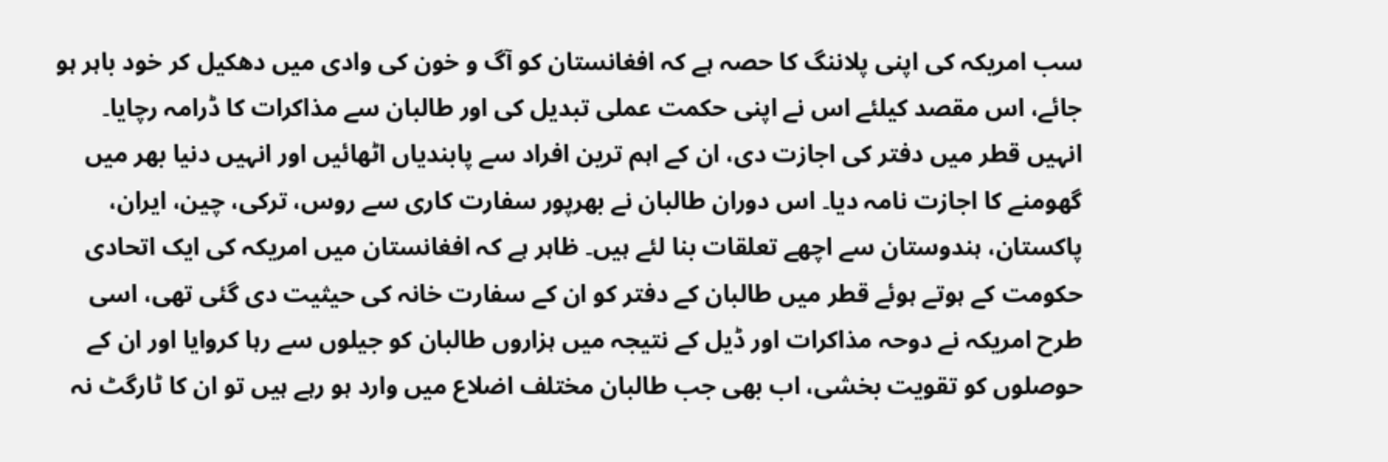سب امریکہ کی اپنی پلاننگ کا حصہ ہے کہ افغانستان کو آگ و خون کی وادی میں دھکیل کر خود باہر ہو جائے، اس مقصد کیلئے اس نے اپنی حکمت عملی تبدیل کی اور طالبان سے مذاکرات کا ڈرامہ رچایا۔
انہیں قطر میں دفتر کی اجازت دی، ان کے اہم ترین افراد سے پابندیاں اٹھائیں اور انہیں دنیا بھر میں گھومنے کا اجازت نامہ دیا۔ اس دوران طالبان نے بھرپور سفارت کاری سے روس، ترکی، چین، ایران، پاکستان، ہندوستان سے اچھے تعلقات بنا لئے ہیں۔ ظاہر ہے کہ افغانستان میں امریکہ کی ایک اتحادی حکومت کے ہوتے ہوئے قطر میں طالبان کے دفتر کو ان کے سفارت خانہ کی حیثیت دی گئی تھی، اسی طرح امریکہ نے دوحہ مذاکرات اور ڈیل کے نتیجہ میں ہزاروں طالبان کو جیلوں سے رہا کروایا اور ان کے حوصلوں کو تقویت بخشی، اب بھی جب طالبان مختلف اضلاع میں وارد ہو رہے ہیں تو ان کا ٹارگٹ نہ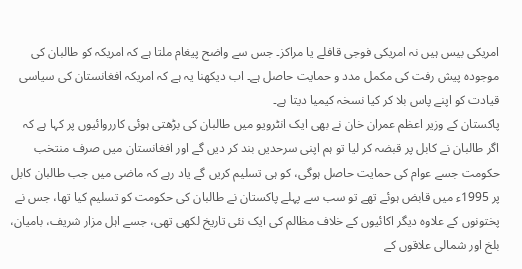امریکی بیس ہیں نہ امریکی فوجی قافلے یا مراکز۔ جس سے واضح پیغام ملتا ہے کہ امریکہ کو طالبان کی موجودہ پیش رفت کی مکمل مدد و حمایت حاصل ہے۔ اب دیکھنا یہ ہے کہ امریکہ افغانستان کی سیاسی قیادت کو اپنے پاس بلا کر کیا نسخہ کیمیا دیتا ہے۔
پاکستان کے وزیر اعظم عمران خان نے بھی ایک انٹرویو میں طالبان کی بڑھتی ہوئی کارروائیوں پر کہا ہے کہ اگر طالبان نے کابل پر قبضہ کر لیا تو ہم اپنی سرحدیں بند کر دیں گے اور افغانستان میں صرف منتخب حکومت جسے عوام کی حمایت حاصل ہوگی، کو ہی تسلیم کریں گے یاد رہے کہ ماضی میں جب طالبان کابل پر 1995ء میں قابض ہوئے تھے تو سب سے پہلے پاکستان نے طالبان کی حکومت کو تسلیم کیا تھا، جس نے پختونوں کے علاوہ دیگر اکائیوں کے خلاف مظالم کی ایک نئی تاریخ لکھی تھی، جسے اہل مزار شریف، بامیان، بلخ اور شمالی علاقوں کے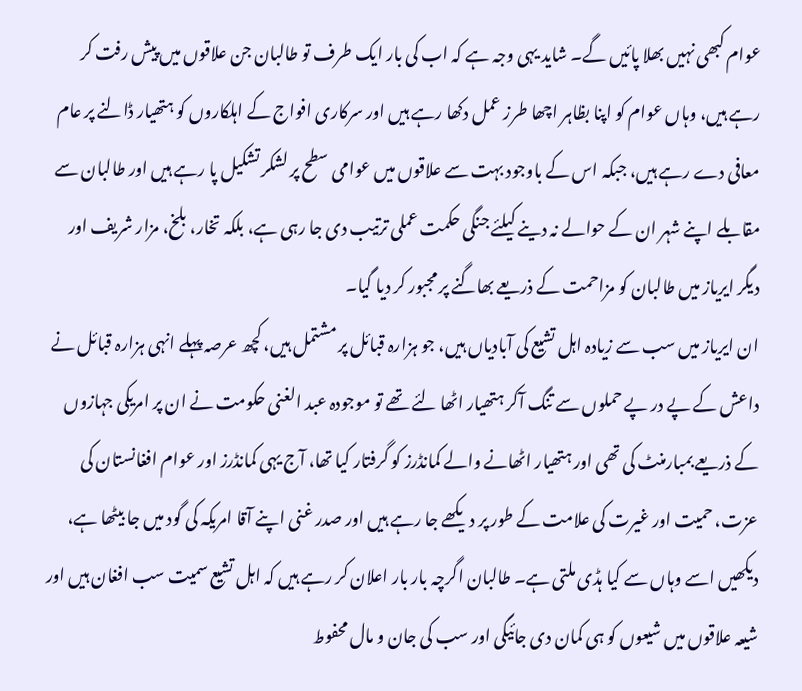عوام کبھی نہیں بھلا پائیں گے۔ شاید یہی وجہ ہے کہ اب کی بار ایک طرف تو طالبان جن علاقوں میں پیش رفت کر رہے ہیں، وہاں عوام کو اپنا بظاہر اچھا طرز عمل دکھا رہے ہیں اور سرکاری افواج کے اہلکاروں کو ہتھیار ڈالنے پر عام معافی دے رہے ہیں، جبکہ اس کے باوجود بہت سے علاقوں میں عوامی سطح پر لشکر تشکیل پا رہے ہیں اور طالبان سے مقابلے اپنے شہر ان کے حوالے نہ دینے کیلئے جنگی حکمت عملی ترتیب دی جا رہی ہے، بلکہ تخار، بلخ، مزار شریف اور دیگر ایریاز میں طالبان کو مزاحمت کے ذریعے بھاگنے پر مجبور کر دیا گیا۔
ان ایریاز میں سب سے زیادہ اہل تشیع کی آبادیاں ہیں، جو ہزارہ قبائل پر مشتمل ہیں، کچھ عرصہ پہلے انہی ہزارہ قبائل نے داعش کے پے در پے حملوں سے تنگ آکر ہتھیار اٹھا لئے تھے تو موجودہ عبد الغنی حکومت نے ان پر امریکی جہازوں کے ذریعے بمبارمنٹ کی تھی اور ہتھیار اٹھانے والے کمانڈرز کو گرفتار کیا تھا، آج یہی کمانڈرز اور عوام افغانستان کی عزت، حمیت اور غیرت کی علامت کے طور پر دیکھے جا رہے ہیں اور صدر غنی اپنے آقا امریکہ کی گود میں جا بیٹھا ہے، دیکھیں اسے وہاں سے کیا ہڈی ملتی ہے۔ طالبان اگرچہ بار بار اعلان کر رہے ہیں کہ اہل تشیع سمیت سب افغان ہیں اور شیعہ علاقوں میں شیعوں کو ہی کمان دی جائیگی اور سب کی جان و مال محفوط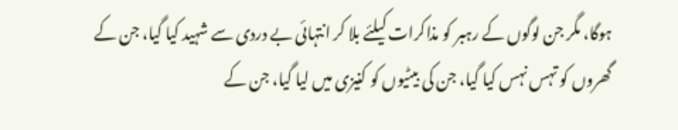ہوگا، مگر جن لوگوں کے رہبر کو مذاکرات کیلئے بلا کر انتہائی بے دردی سے شہید کیا گیا، جن کے گھروں کو تہس نہس کیا گیا، جن کی بیٹیوں کو کنیزی میں لیا گیا، جن کے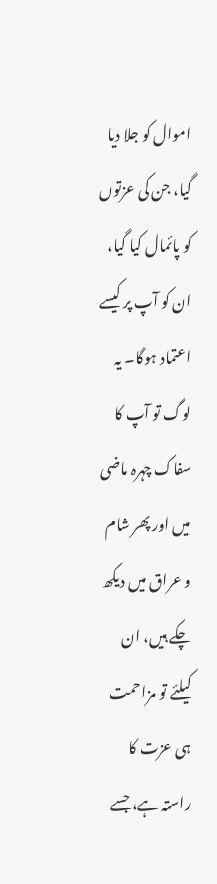اموال کو جلا دیا گیا، جن کی عزتوں کو پائمال کیا گیا، ان کو آپ پر کیسے اعتماد ہوگا۔ یہ لوگ تو آپ کا سفاک چہرہ ماضی میں اور پھر شام و عراق میں دیکھ چکے ہیں، ان کیلئے تو مزاحمت ہی عزت کا راستہ ہے، جسے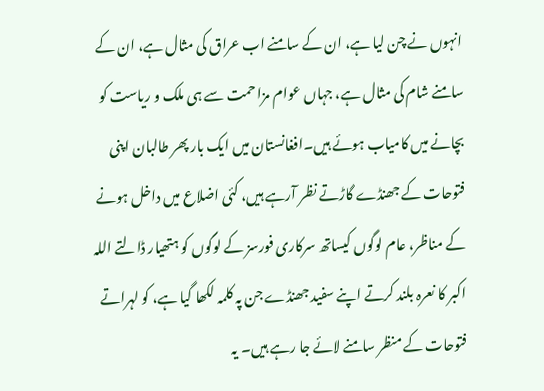انہوں نے چن لیا ہے، ان کے سامنے اب عراق کی مثال ہے، ان کے سامنے شام کی مثال ہے، جہاں عوام مزاحمت سے ہی ملک و ریاست کو بچانے میں کامیاب ہوئے ہیں۔افغانستان میں ایک بار پھر طالبان اپنی فتوحات کے جھنڈے گاڑتے نظر آرہے ہیں، کئی اضلاع میں داخل ہونے کے مناظر، عام لوگوں کیساتھ سرکاری فورسز کے لوگوں کو ہتھیار ڈالتے اللہ اکبر کا نعرہ بلند کرتے اپنے سفید جھنڈے جن پہ کلمہ لکھا گیا ہے، کو لہراتے فتوحات کے منظر سامنے لائے جا رہے ہیں۔ یہ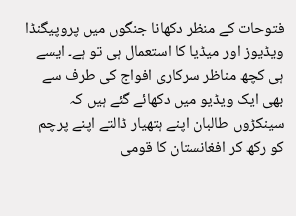فتوحات کے منظر دکھانا جنگوں میں پروپیگنڈا ویڈیوز اور میڈیا کا استعمال ہی تو ہے۔ ایسے ہی کچھ مناظر سرکاری افواج کی طرف سے بھی ایک ویڈیو میں دکھائے گئے ہیں کہ سینکڑوں طالبان اپنے ہتھیار ڈالتے اپنے پرچم کو رکھ کر افغانستان کا قومی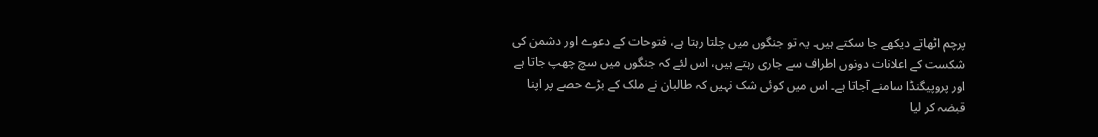پرچم اٹھاتے دیکھے جا سکتے ہیں۔ یہ تو جنگوں میں چلتا رہتا ہے، فتوحات کے دعوے اور دشمن کی شکست کے اعلانات دونوں اطراف سے جاری رہتے ہیں، اس لئے کہ جنگوں میں سچ چھپ جاتا ہے اور پروپیگنڈا سامنے آجاتا ہے۔ اس میں کوئی شک نہیں کہ طالبان نے ملک کے بڑے حصے پر اپنا قبضہ کر لیا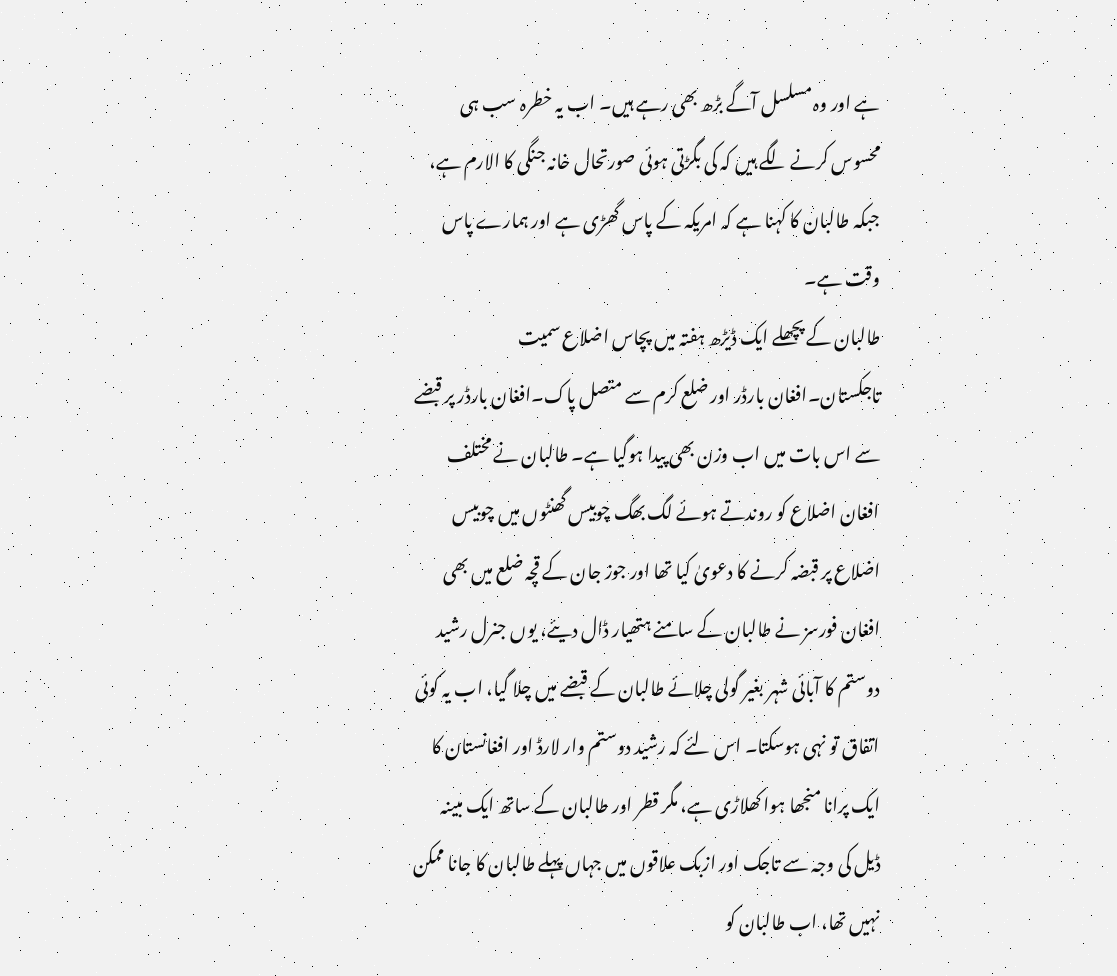ہے اور وہ مسلسل آگے بڑھ بھی رہے ہیں۔ اب یہ خطرہ سب ہی محسوس کرنے لگے ہیں کہ کی بگڑتی ہوئی صورتحال خانہ جنگی کا الارم ہے، جبکہ طالبان کا کہنا ہے کہ امریکہ کے پاس گھڑی ہے اور ہمارے پاس وقت ہے۔
طالبان کے پچھلے ایک ڈیڑھ ہفتہ میں پچاس اضلاع سمیت تاجکستان۔افغان بارڈر اور ضلع کرم سے متصل پاک۔افغان بارڈر پر قبضے سے اس بات میں اب وزن بھی پیدا ہوگیا ہے۔ طالبان نے مختلف افغان اضلاع کو روندتے ہوئے لگ بھگ چوبیس گھنٹوں میں چوبیس اضلاع پر قبضہ کرنے کا دعویٰ کیا تھا اور جوز جان کے قچہ ضلع میں بھی افغان فورسز نے طالبان کے سامنے ہتھیار ڈال دیئے، یوں جنرل رشید دوستم کا آبائی شہر بغیر گولی چلائے طالبان کے قبضے میں چلا گیا، اب یہ کوئی اتفاق تو نہی ہوسکتا۔ اس لئے کہ رشید دوستم وار لارڈ اور افغانستان کا ایک پرانا منجھا ہوا کھلاڑی ہے، مگر قطر اور طالبان کے ساتھ ایک مبینہ ڈیل کی وجہ سے تاجک اور ازبک علاقوں میں جہاں پہلے طالبان کا جانا ممکن نہیں تھا، اب طالبان کو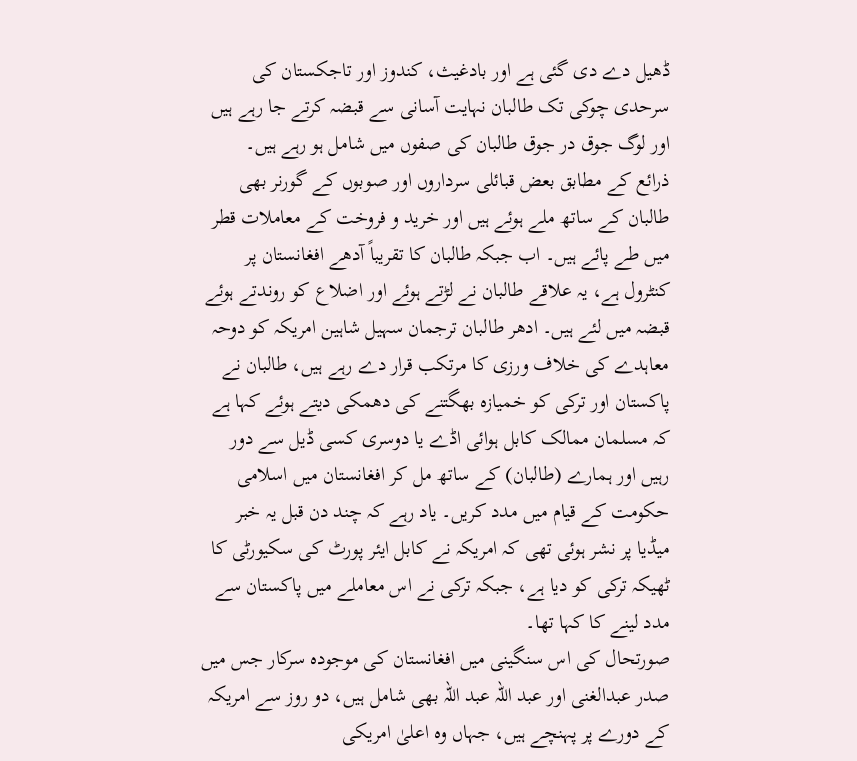ڈھیل دے دی گئی ہے اور بادغیث، کندوز اور تاجکستان کی سرحدی چوکی تک طالبان نہایت آسانی سے قبضہ کرتے جا رہے ہیں اور لوگ جوق در جوق طالبان کی صفوں میں شامل ہو رہے ہیں۔
ذرائع کے مطابق بعض قبائلی سرداروں اور صوبوں کے گورنر بھی طالبان کے ساتھ ملے ہوئے ہیں اور خرید و فروخت کے معاملات قطر میں طے پائے ہیں۔ اب جبکہ طالبان کا تقریباً آدھے افغانستان پر کنٹرول ہے، یہ علاقے طالبان نے لڑتے ہوئے اور اضلاع کو روندتے ہوئے قبضہ میں لئے ہیں۔ ادھر طالبان ترجمان سہیل شاہین امریکہ کو دوحہ معاہدے کی خلاف ورزی کا مرتکب قرار دے رہے ہیں، طالبان نے پاکستان اور ترکی کو خمیازہ بھگتنے کی دھمکی دیتے ہوئے کہا ہے کہ مسلمان ممالک کابل ہوائی اڈے یا دوسری کسی ڈیل سے دور رہیں اور ہمارے (طالبان) کے ساتھ مل کر افغانستان میں اسلامی حکومت کے قیام میں مدد کریں۔ یاد رہے کہ چند دن قبل یہ خبر میڈیا پر نشر ہوئی تھی کہ امریکہ نے کابل ایئر پورٹ کی سکیورٹی کا ٹھیکہ ترکی کو دیا ہے، جبکہ ترکی نے اس معاملے میں پاکستان سے مدد لینے کا کہا تھا۔
صورتحال کی اس سنگینی میں افغانستان کی موجودہ سرکار جس میں صدر عبدالغنی اور عبد اللہ عبد اللہ بھی شامل ہیں، دو روز سے امریکہ کے دورے پر پہنچے ہیں، جہاں وہ اعلیٰ امریکی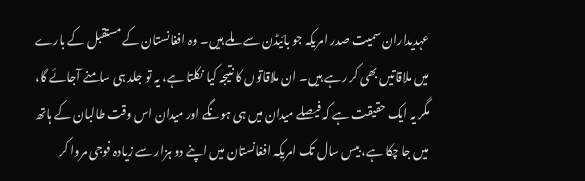عہدیداران سمیت صدر امریکہ جو بائیڈن سے ملے ہیں۔ وہ افغانستان کے مستقبل کے بارے میں ملاقاتیں بھی کر رہے ہیں۔ ان ملاقاتوں کا نتیجہ کیا نکلتا ہے، یہ تو جلد ہی سامنے آجائے گا، مگر یہ ایک حقیقت ہے کہ فیصلے میدان میں ہی ہونگے اور میدان اس وقت طالبان کے ہاتھ میں جا چکا ہے، بیس سال تک امریکہ افغانستان میں اپنے دو ہزار سے زیادہ فوجی مروا کر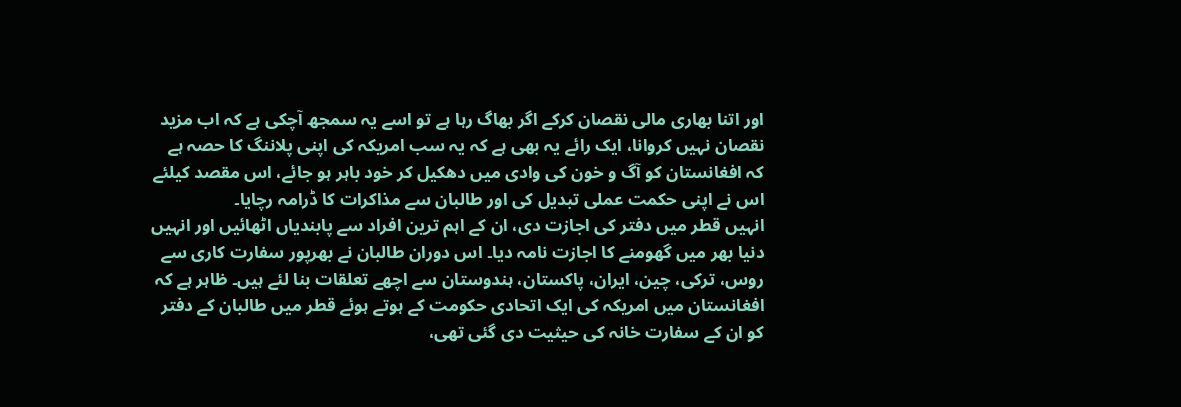اور اتنا بھاری مالی نقصان کرکے اگر بھاگ رہا ہے تو اسے یہ سمجھ آچکی ہے کہ اب مزید نقصان نہیں کروانا، ایک رائے یہ بھی ہے کہ یہ سب امریکہ کی اپنی پلاننگ کا حصہ ہے کہ افغانستان کو آگ و خون کی وادی میں دھکیل کر خود باہر ہو جائے، اس مقصد کیلئے اس نے اپنی حکمت عملی تبدیل کی اور طالبان سے مذاکرات کا ڈرامہ رچایا۔
انہیں قطر میں دفتر کی اجازت دی، ان کے اہم ترین افراد سے پابندیاں اٹھائیں اور انہیں دنیا بھر میں گھومنے کا اجازت نامہ دیا۔ اس دوران طالبان نے بھرپور سفارت کاری سے روس، ترکی، چین، ایران، پاکستان، ہندوستان سے اچھے تعلقات بنا لئے ہیں۔ ظاہر ہے کہ افغانستان میں امریکہ کی ایک اتحادی حکومت کے ہوتے ہوئے قطر میں طالبان کے دفتر کو ان کے سفارت خانہ کی حیثیت دی گئی تھی،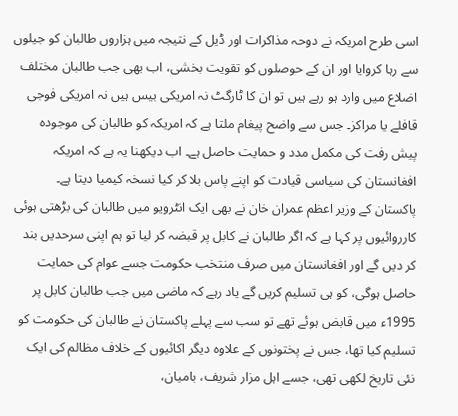اسی طرح امریکہ نے دوحہ مذاکرات اور ڈیل کے نتیجہ میں ہزاروں طالبان کو جیلوں سے رہا کروایا اور ان کے حوصلوں کو تقویت بخشی، اب بھی جب طالبان مختلف اضلاع میں وارد ہو رہے ہیں تو ان کا ٹارگٹ نہ امریکی بیس ہیں نہ امریکی فوجی قافلے یا مراکز۔ جس سے واضح پیغام ملتا ہے کہ امریکہ کو طالبان کی موجودہ پیش رفت کی مکمل مدد و حمایت حاصل ہے۔ اب دیکھنا یہ ہے کہ امریکہ افغانستان کی سیاسی قیادت کو اپنے پاس بلا کر کیا نسخہ کیمیا دیتا ہے۔
پاکستان کے وزیر اعظم عمران خان نے بھی ایک انٹرویو میں طالبان کی بڑھتی ہوئی کارروائیوں پر کہا ہے کہ اگر طالبان نے کابل پر قبضہ کر لیا تو ہم اپنی سرحدیں بند کر دیں گے اور افغانستان میں صرف منتخب حکومت جسے عوام کی حمایت حاصل ہوگی، کو ہی تسلیم کریں گے یاد رہے کہ ماضی میں جب طالبان کابل پر 1995ء میں قابض ہوئے تھے تو سب سے پہلے پاکستان نے طالبان کی حکومت کو تسلیم کیا تھا، جس نے پختونوں کے علاوہ دیگر اکائیوں کے خلاف مظالم کی ایک نئی تاریخ لکھی تھی، جسے اہل مزار شریف، بامیان،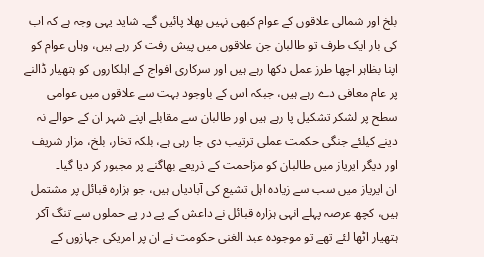بلخ اور شمالی علاقوں کے عوام کبھی نہیں بھلا پائیں گے۔ شاید یہی وجہ ہے کہ اب کی بار ایک طرف تو طالبان جن علاقوں میں پیش رفت کر رہے ہیں، وہاں عوام کو اپنا بظاہر اچھا طرز عمل دکھا رہے ہیں اور سرکاری افواج کے اہلکاروں کو ہتھیار ڈالنے پر عام معافی دے رہے ہیں، جبکہ اس کے باوجود بہت سے علاقوں میں عوامی سطح پر لشکر تشکیل پا رہے ہیں اور طالبان سے مقابلے اپنے شہر ان کے حوالے نہ دینے کیلئے جنگی حکمت عملی ترتیب دی جا رہی ہے، بلکہ تخار، بلخ، مزار شریف اور دیگر ایریاز میں طالبان کو مزاحمت کے ذریعے بھاگنے پر مجبور کر دیا گیا۔
ان ایریاز میں سب سے زیادہ اہل تشیع کی آبادیاں ہیں، جو ہزارہ قبائل پر مشتمل ہیں، کچھ عرصہ پہلے انہی ہزارہ قبائل نے داعش کے پے در پے حملوں سے تنگ آکر ہتھیار اٹھا لئے تھے تو موجودہ عبد الغنی حکومت نے ان پر امریکی جہازوں کے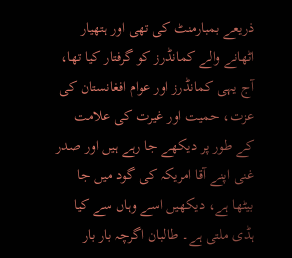ذریعے بمبارمنٹ کی تھی اور ہتھیار اٹھانے والے کمانڈرز کو گرفتار کیا تھا، آج یہی کمانڈرز اور عوام افغانستان کی عزت، حمیت اور غیرت کی علامت کے طور پر دیکھے جا رہے ہیں اور صدر غنی اپنے آقا امریکہ کی گود میں جا بیٹھا ہے، دیکھیں اسے وہاں سے کیا ہڈی ملتی ہے۔ طالبان اگرچہ بار بار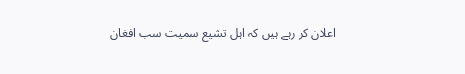اعلان کر رہے ہیں کہ اہل تشیع سمیت سب افغان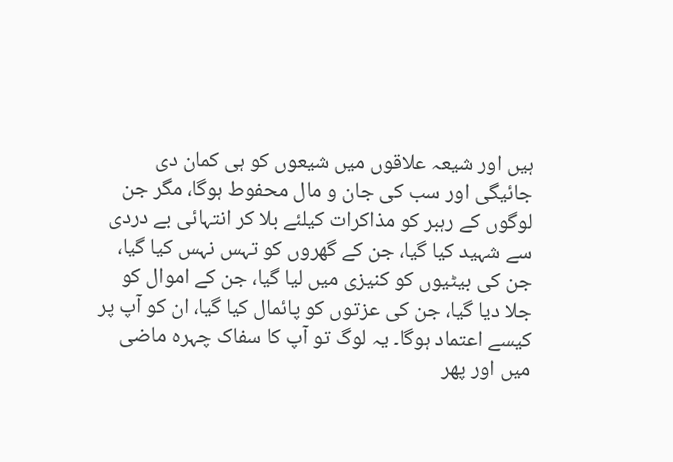ہیں اور شیعہ علاقوں میں شیعوں کو ہی کمان دی جائیگی اور سب کی جان و مال محفوط ہوگا، مگر جن لوگوں کے رہبر کو مذاکرات کیلئے بلا کر انتہائی بے دردی سے شہید کیا گیا، جن کے گھروں کو تہس نہس کیا گیا، جن کی بیٹیوں کو کنیزی میں لیا گیا، جن کے اموال کو جلا دیا گیا، جن کی عزتوں کو پائمال کیا گیا، ان کو آپ پر کیسے اعتماد ہوگا۔ یہ لوگ تو آپ کا سفاک چہرہ ماضی میں اور پھر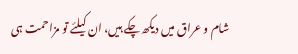شام و عراق میں دیکھ چکے ہیں، ان کیلئے تو مزاحمت ہی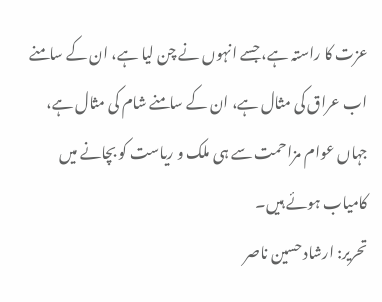عزت کا راستہ ہے، جسے انہوں نے چن لیا ہے، ان کے سامنے اب عراق کی مثال ہے، ان کے سامنے شام کی مثال ہے، جہاں عوام مزاحمت سے ہی ملک و ریاست کو بچانے میں کامیاب ہوئے ہیں۔
تحریر: ارشاد حسین ناصر